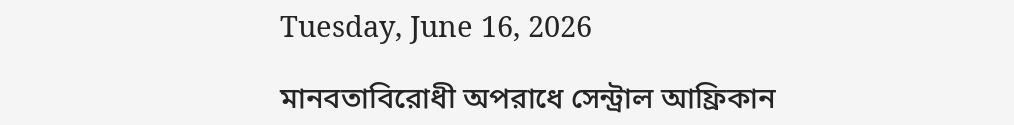Tuesday, June 16, 2026

মানবতাবিরোধী অপরাধে সেন্ট্রাল আফ্রিকান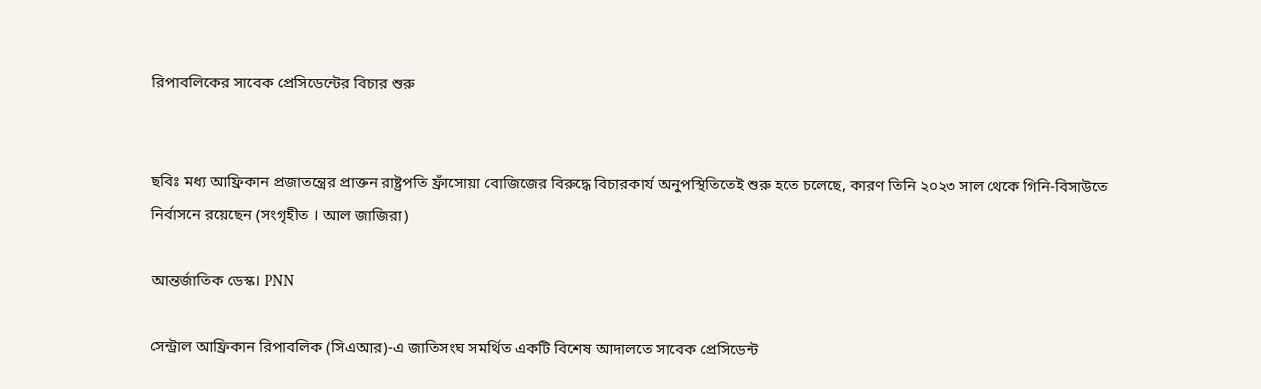রিপাবলিকের সাবেক প্রেসিডেন্টের বিচার শুরু


ছবিঃ মধ্য আফ্রিকান প্রজাতন্ত্রের প্রাক্তন রাষ্ট্রপতি ফ্রাঁসোয়া বোজিজের বিরুদ্ধে বিচারকার্য অনুপস্থিতিতেই শুরু হতে চলেছে, কারণ তিনি ২০২৩ সাল থেকে গিনি-বিসাউতে নির্বাসনে রয়েছেন (সংগৃহীত । আল জাজিরা)

আন্তর্জাতিক ডেস্ক। PNN

সেন্ট্রাল আফ্রিকান রিপাবলিক (সিএআর)-এ জাতিসংঘ সমর্থিত একটি বিশেষ আদালতে সাবেক প্রেসিডেন্ট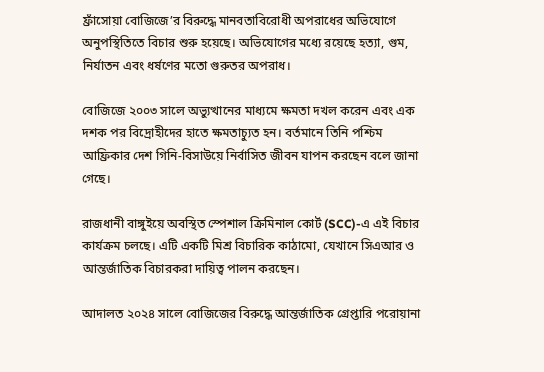ফ্রাঁসোয়া বোজিজে’র বিরুদ্ধে মানবতাবিরোধী অপরাধের অভিযোগে অনুপস্থিতিতে বিচার শুরু হয়েছে। অভিযোগের মধ্যে রয়েছে হত্যা, গুম, নির্যাতন এবং ধর্ষণের মতো গুরুতর অপরাধ।

বোজিজে ২০০৩ সালে অভ্যুত্থানের মাধ্যমে ক্ষমতা দখল করেন এবং এক দশক পর বিদ্রোহীদের হাতে ক্ষমতাচ্যুত হন। বর্তমানে তিনি পশ্চিম আফ্রিকার দেশ গিনি-বিসাউয়ে নির্বাসিত জীবন যাপন করছেন বলে জানা গেছে।

রাজধানী বাঙ্গুইয়ে অবস্থিত স্পেশাল ক্রিমিনাল কোর্ট (SCC)-এ এই বিচার কার্যক্রম চলছে। এটি একটি মিশ্র বিচারিক কাঠামো, যেখানে সিএআর ও আন্তর্জাতিক বিচারকরা দায়িত্ব পালন করছেন।

আদালত ২০২৪ সালে বোজিজের বিরুদ্ধে আন্তর্জাতিক গ্রেপ্তারি পরোয়ানা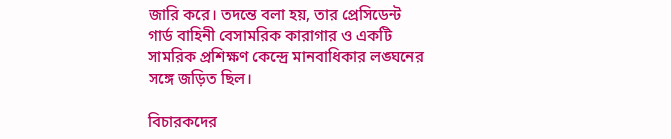জারি করে। তদন্তে বলা হয়, তার প্রেসিডেন্ট গার্ড বাহিনী বেসামরিক কারাগার ও একটি সামরিক প্রশিক্ষণ কেন্দ্রে মানবাধিকার লঙ্ঘনের সঙ্গে জড়িত ছিল।

বিচারকদের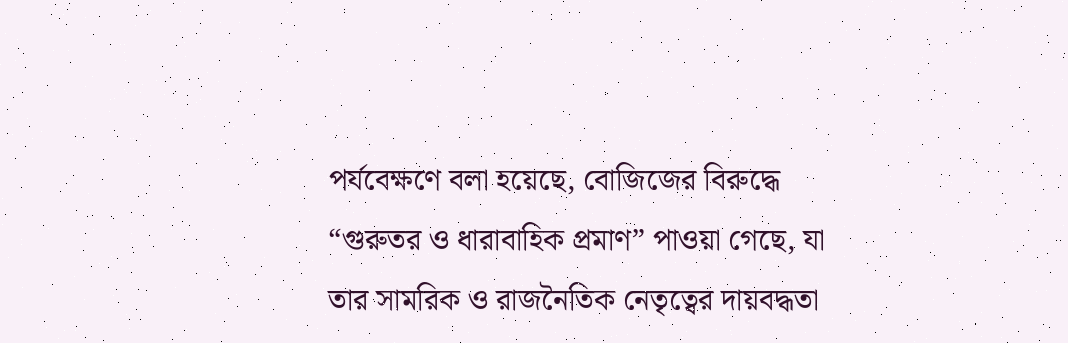পর্যবেক্ষণে বলা হয়েছে, বোজিজের বিরুদ্ধে “গুরুতর ও ধারাবাহিক প্রমাণ” পাওয়া গেছে, যা তার সামরিক ও রাজনৈতিক নেতৃত্বের দায়বদ্ধতা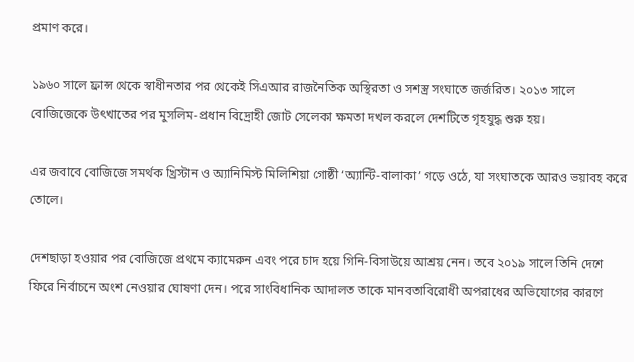প্রমাণ করে।

১৯৬০ সালে ফ্রান্স থেকে স্বাধীনতার পর থেকেই সিএআর রাজনৈতিক অস্থিরতা ও সশস্ত্র সংঘাতে জর্জরিত। ২০১৩ সালে বোজিজেকে উৎখাতের পর মুসলিম-প্রধান বিদ্রোহী জোট সেলেকা ক্ষমতা দখল করলে দেশটিতে গৃহযুদ্ধ শুরু হয়।

এর জবাবে বোজিজে সমর্থক খ্রিস্টান ও অ্যানিমিস্ট মিলিশিয়া গোষ্ঠী ‘অ্যান্টি-বালাকা’ গড়ে ওঠে, যা সংঘাতকে আরও ভয়াবহ করে তোলে।

দেশছাড়া হওয়ার পর বোজিজে প্রথমে ক্যামেরুন এবং পরে চাদ হয়ে গিনি-বিসাউয়ে আশ্রয় নেন। তবে ২০১৯ সালে তিনি দেশে ফিরে নির্বাচনে অংশ নেওয়ার ঘোষণা দেন। পরে সাংবিধানিক আদালত তাকে মানবতাবিরোধী অপরাধের অভিযোগের কারণে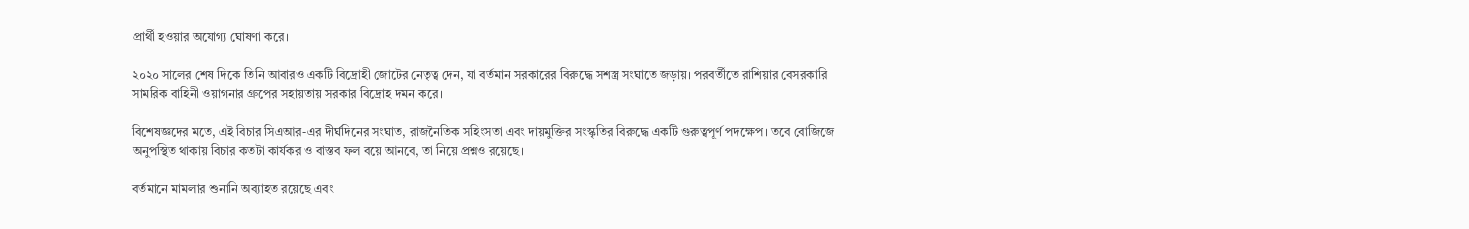প্রার্থী হওয়ার অযোগ্য ঘোষণা করে।

২০২০ সালের শেষ দিকে তিনি আবারও একটি বিদ্রোহী জোটের নেতৃত্ব দেন, যা বর্তমান সরকারের বিরুদ্ধে সশস্ত্র সংঘাতে জড়ায়। পরবর্তীতে রাশিয়ার বেসরকারি সামরিক বাহিনী ওয়াগনার গ্রুপের সহায়তায় সরকার বিদ্রোহ দমন করে।

বিশেষজ্ঞদের মতে, এই বিচার সিএআর-এর দীর্ঘদিনের সংঘাত, রাজনৈতিক সহিংসতা এবং দায়মুক্তির সংস্কৃতির বিরুদ্ধে একটি গুরুত্বপূর্ণ পদক্ষেপ। তবে বোজিজে অনুপস্থিত থাকায় বিচার কতটা কার্যকর ও বাস্তব ফল বয়ে আনবে, তা নিয়ে প্রশ্নও রয়েছে।

বর্তমানে মামলার শুনানি অব্যাহত রয়েছে এবং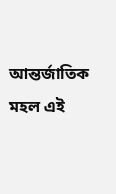আন্তর্জাতিক মহল এই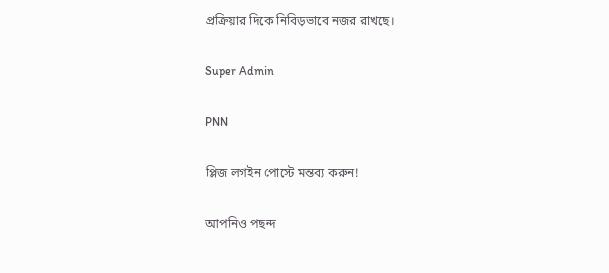প্রক্রিয়ার দিকে নিবিড়ভাবে নজর রাখছে।

Super Admin

PNN

প্লিজ লগইন পোস্টে মন্তব্য করুন!

আপনিও পছন্দ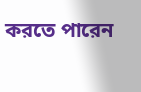করতে পারেন